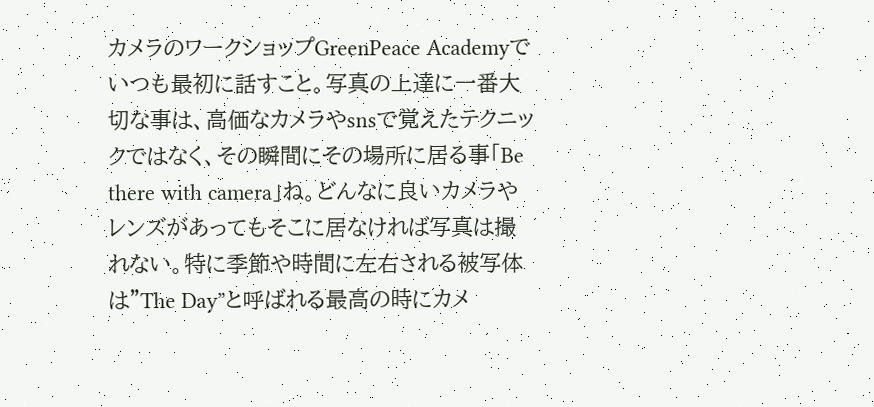カメラのワークショップGreenPeace Academyでいつも最初に話すこと。写真の上達に一番大切な事は、高価なカメラやsnsで覚えたテクニックではなく、その瞬間にその場所に居る事「Be there with camera」ね。どんなに良いカメラやレンズがあってもそこに居なければ写真は撮れない。特に季節や時間に左右される被写体は”The Day”と呼ばれる最高の時にカメ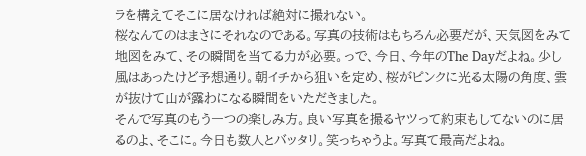ラを構えてそこに居なければ絶対に撮れない。
桜なんてのはまさにそれなのである。写真の技術はもちろん必要だが、天気図をみて地図をみて、その瞬間を当てる力が必要。っで、今日、今年のThe Dayだよね。少し風はあったけど予想通り。朝イチから狙いを定め、桜がピンクに光る太陽の角度、雲が抜けて山が露わになる瞬間をいただきました。
そんで写真のもう一つの楽しみ方。良い写真を撮るヤツって約束もしてないのに居るのよ、そこに。今日も数人とバッタリ。笑っちゃうよ。写真て最高だよね。